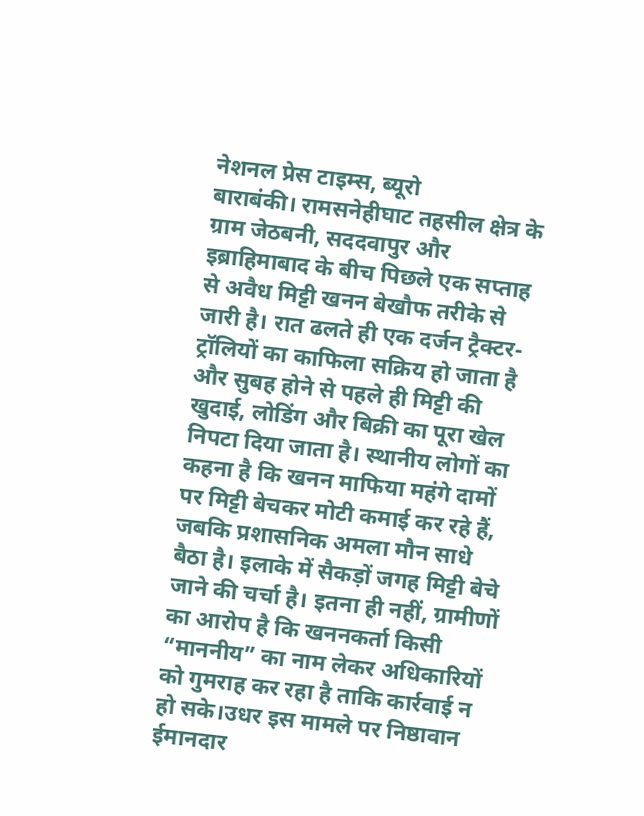नेशनल प्रेस टाइम्स, ब्यूरो
बाराबंकी। रामसनेहीघाट तहसील क्षेत्र के ग्राम जेठबनी, सददवापुर और इब्राहिमाबाद के बीच पिछले एक सप्ताह से अवैध मिट्टी खनन बेखौफ तरीके से जारी है। रात ढलते ही एक दर्जन ट्रैक्टर-ट्रॉलियों का काफिला सक्रिय हो जाता है और सुबह होने से पहले ही मिट्टी की खुदाई, लोडिंग और बिक्री का पूरा खेल निपटा दिया जाता है। स्थानीय लोगों का कहना है कि खनन माफिया महंगे दामों पर मिट्टी बेचकर मोटी कमाई कर रहे हैं, जबकि प्रशासनिक अमला मौन साधे बैठा है। इलाके में सैकड़ों जगह मिट्टी बेचे जाने की चर्चा है। इतना ही नहीं, ग्रामीणों का आरोप है कि खननकर्ता किसी “माननीय” का नाम लेकर अधिकारियों को गुमराह कर रहा है ताकि कार्रवाई न हो सके।उधर इस मामले पर निष्ठावान ईमानदार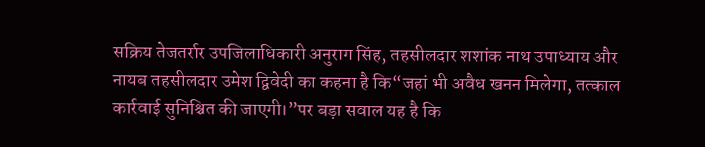सक्रिय तेजतर्रार उपजिलाधिकारी अनुराग सिंह, तहसीलदार शशांक नाथ उपाध्याय और नायब तहसीलदार उमेश द्विवेदी का कहना है कि“जहां भी अवैध खनन मिलेगा, तत्काल कार्रवाई सुनिश्चित की जाएगी।”पर बड़ा सवाल यह है कि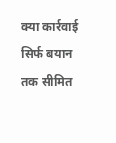क्या कार्रवाई सिर्फ बयान तक सीमित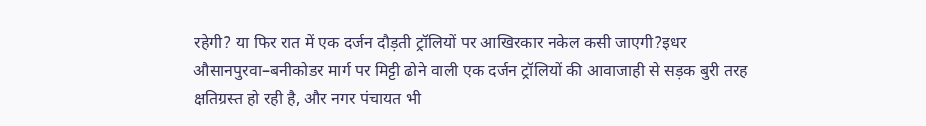रहेगी? या फिर रात में एक दर्जन दौड़ती ट्रॉलियों पर आखिरकार नकेल कसी जाएगी?इधर औसानपुरवा–बनीकोडर मार्ग पर मिट्टी ढोने वाली एक दर्जन ट्रॉलियों की आवाजाही से सड़क बुरी तरह क्षतिग्रस्त हो रही है, और नगर पंचायत भी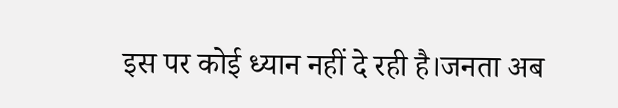इस पर कोई ध्यान नहीं दे रही है।जनता अब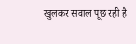खुलकर सवाल पूछ रही है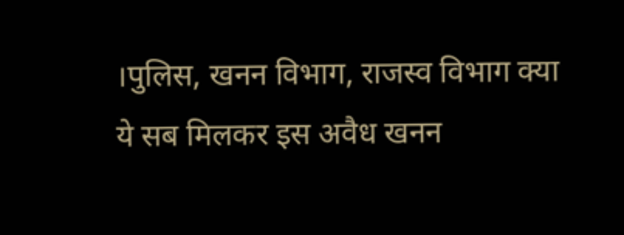।पुलिस, खनन विभाग, राजस्व विभाग क्या ये सब मिलकर इस अवैध खनन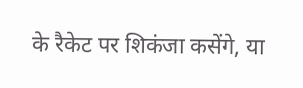के रैकेट पर शिकंजा कसेंगे, या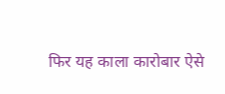फिर यह काला कारोबार ऐसे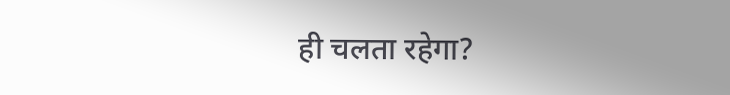ही चलता रहेगा?